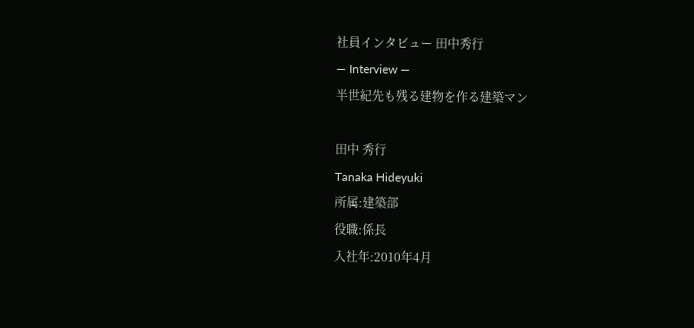社員インタビュー 田中秀行
— Interview —
半世紀先も残る建物を作る建築マン

田中 秀行
Tanaka Hideyuki
所属:建築部
役職:係長
入社年:2010年4月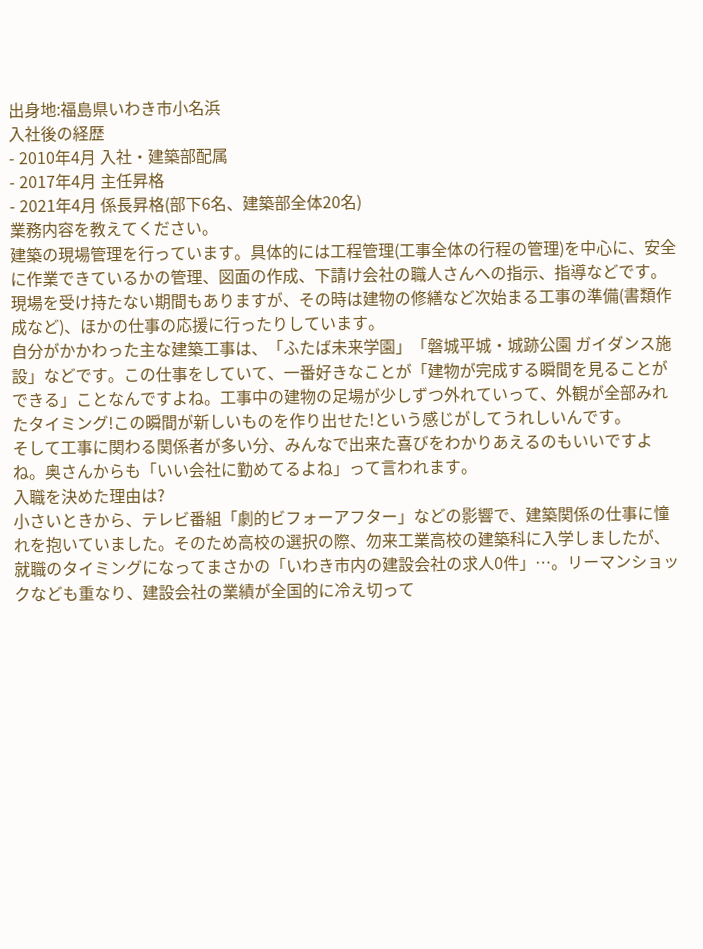出身地:福島県いわき市小名浜
入社後の経歴
- 2010年4月 入社・建築部配属
- 2017年4月 主任昇格
- 2021年4月 係長昇格(部下6名、建築部全体20名)
業務内容を教えてください。
建築の現場管理を行っています。具体的には工程管理(工事全体の行程の管理)を中心に、安全に作業できているかの管理、図面の作成、下請け会社の職人さんへの指示、指導などです。現場を受け持たない期間もありますが、その時は建物の修繕など次始まる工事の準備(書類作成など)、ほかの仕事の応援に行ったりしています。
自分がかかわった主な建築工事は、「ふたば未来学園」「磐城平城・城跡公園 ガイダンス施設」などです。この仕事をしていて、一番好きなことが「建物が完成する瞬間を見ることができる」ことなんですよね。工事中の建物の足場が少しずつ外れていって、外観が全部みれたタイミング!この瞬間が新しいものを作り出せた!という感じがしてうれしいんです。
そして工事に関わる関係者が多い分、みんなで出来た喜びをわかりあえるのもいいですよね。奥さんからも「いい会社に勤めてるよね」って言われます。
入職を決めた理由は?
小さいときから、テレビ番組「劇的ビフォーアフター」などの影響で、建築関係の仕事に憧れを抱いていました。そのため高校の選択の際、勿来工業高校の建築科に入学しましたが、就職のタイミングになってまさかの「いわき市内の建設会社の求人0件」…。リーマンショックなども重なり、建設会社の業績が全国的に冷え切って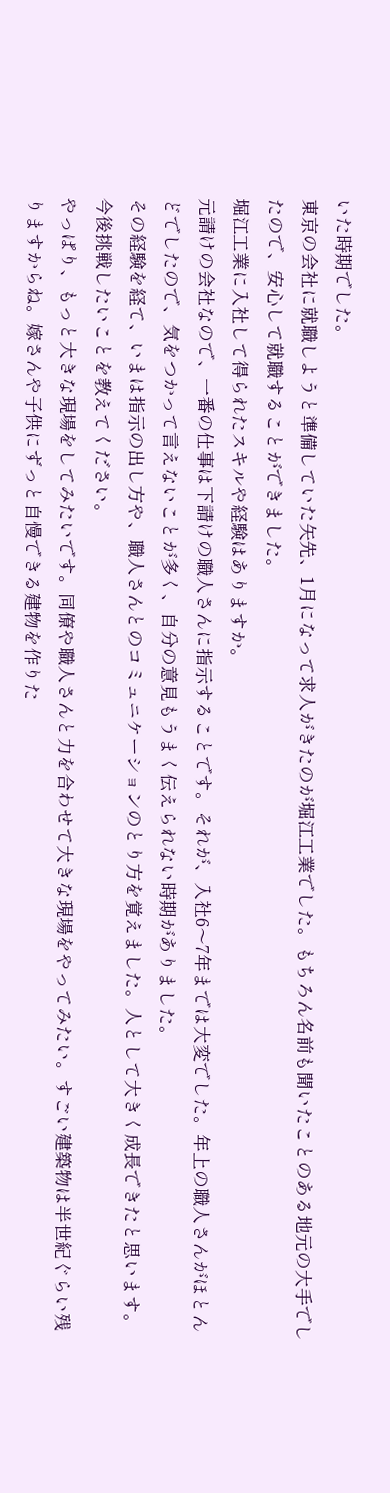いた時期でした。
東京の会社に就職しようと準備していた矢先、1月になって求人がきたのが堀江工業でした。もちろん名前も聞いたことのある地元の大手でしたので、安心して就職することができました。
堀江工業に入社して得られたスキルや経験はありますか。
元請けの会社なので、一番の仕事は下請けの職人さんに指示することです。それが、入社6〜7年までは大変でした。年上の職人さんがほとんどでしたので、気をつかって言えないことが多く、自分の意見もうまく伝えられない時期がありました。
その経験を経て、いまは指示の出し方や、職人さんとのコミュニケーションのとり方を覚えました。人として大きく成長できたと思います。
今後挑戦したいことを教えてください。
やっぱり、もっと大きな現場をしてみたいです。同僚や職人さんと力を合わせて大きな現場をやってみたい。すごい建築物は半世紀ぐらい残りますからね。嫁さんや子供にずっと自慢できる建物を作りた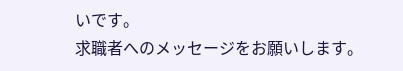いです。
求職者へのメッセージをお願いします。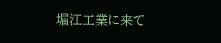堀江工業に来て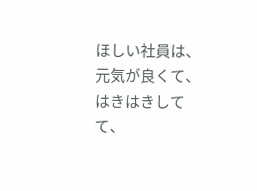ほしい社員は、元気が良くて、はきはきしてて、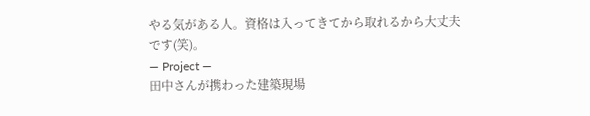やる気がある人。資格は入ってきてから取れるから大丈夫です(笑)。
— Project —
田中さんが携わった建築現場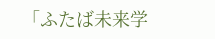「ふたば未来学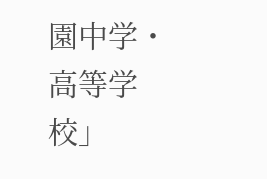園中学・高等学校」